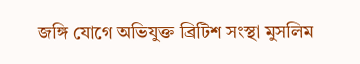জঙ্গি যোগে অভিযুক্ত ব্রিটিশ সংস্থা মুসলিম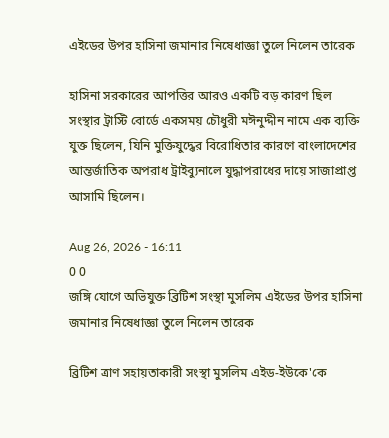এইডের উপর হাসিনা জমানার নিষেধাজ্ঞা তুলে নিলেন তারেক

হাসিনা সরকারের আপত্তির আরও একটি বড় কারণ ছিল সংস্থার ট্রাস্টি বোর্ডে একসময় চৌধুরী মঈনুদ্দীন নামে এক ব্যক্তি যুক্ত ছিলেন, যিনি মুক্তিযুদ্ধের বিরোধিতার কারণে বাংলাদেশের আন্তর্জাতিক অপরাধ ট্রাইব্যুনালে যুদ্ধাপরাধের দায়ে সাজাপ্রাপ্ত আসামি ছিলেন। ‌

Aug 26, 2026 - 16:11
0 0
জঙ্গি যোগে অভিযুক্ত ব্রিটিশ সংস্থা মুসলিম এইডের উপর হাসিনা জমানার নিষেধাজ্ঞা তুলে নিলেন তারেক

ব্রিটিশ ত্রাণ সহায়তাকারী সংস্থা মুসলিম এইড-ইউকে'কে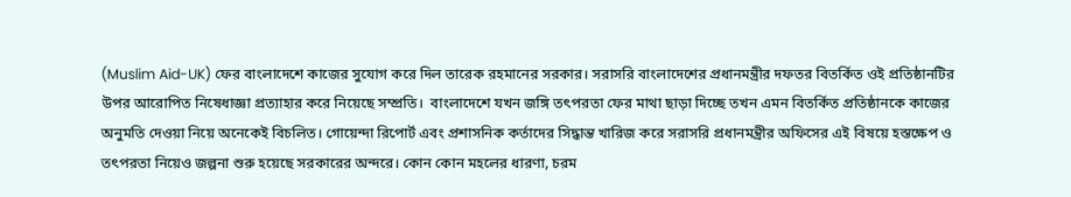(Muslim Aid-UK) ফের বাংলাদেশে কাজের সুযোগ করে দিল তারেক রহমানের সরকার। সরাসরি বাংলাদেশের প্রধানমন্ত্রীর দফতর বিতর্কিত ওই প্রতিষ্ঠানটির উপর আরোপিত নিষেধাজ্ঞা প্রত্যাহার করে নিয়েছে সম্প্রতি। ‌ বাংলাদেশে যখন জঙ্গি তৎপরতা ফের মাথা ছাড়া দিচ্ছে তখন এমন বিতর্কিত প্রতিষ্ঠানকে কাজের অনুমতি দেওয়া নিয়ে অনেকেই বিচলিত। গোয়েন্দা রিপোর্ট এবং প্রশাসনিক কর্তাদের সিদ্ধান্ত খারিজ করে সরাসরি প্রধানমন্ত্রীর অফিসের এই বিষয়ে হস্তক্ষেপ ও তৎপরতা নিয়েও জল্পনা শুরু হয়েছে সরকারের অন্দরে। কোন কোন মহলের ধারণা, চরম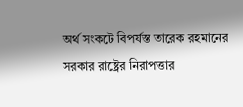অর্থ সংকটে বিপর্যস্ত তারেক রহমানের সরকার রাষ্ট্রের নিরাপত্তার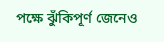পক্ষে ঝুঁকিপূর্ণ জেনেও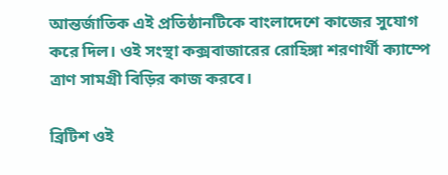আন্তর্জাতিক এই প্রতিষ্ঠানটিকে বাংলাদেশে কাজের সুযোগ করে দিল। ওই সংস্থা কক্সবাজারের রোহিঙ্গা শরণার্থী ক্যাম্পে ত্রাণ সামগ্রী বিড়ির কাজ করবে।

ব্রিটিশ ওই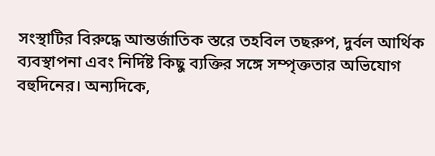সংস্থাটির বিরুদ্ধে আন্তর্জাতিক স্তরে তহবিল তছরুপ, দুর্বল আর্থিক ব্যবস্থাপনা এবং নির্দিষ্ট কিছু ব্যক্তির সঙ্গে সম্পৃক্ততার অভিযোগ বহুদিনের। অন্যদিকে,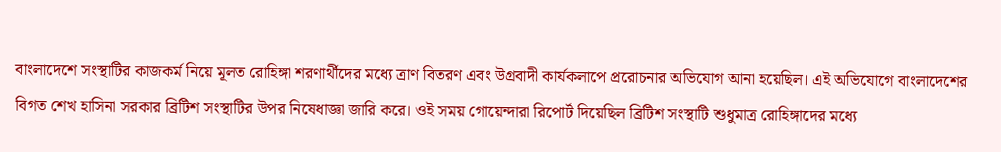বাংলাদেশে সংস্থাটির কাজকর্ম নিয়ে মূলত রোহিঙ্গা শরণার্থীদের মধ্যে ত্রাণ বিতরণ এবং উগ্রবাদী কার্যকলাপে প্ররোচনার অভিযোগ আনা হয়েছিল। এই অভিযোগে বাংলাদেশের বিগত শেখ হাসিনা সরকার ব্রিটিশ সংস্থাটির উপর নিষেধাজ্ঞা জারি করে। ওই সময় গোয়েন্দারা রিপোর্ট দিয়েছিল ব্রিটিশ সংস্থাটি শুধুমাত্র রোহিঙ্গাদের মধ্যে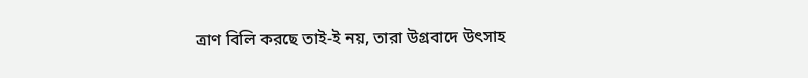ত্রাণ বিলি করছে তাই-ই নয়, তারা উগ্রবাদে উৎসাহ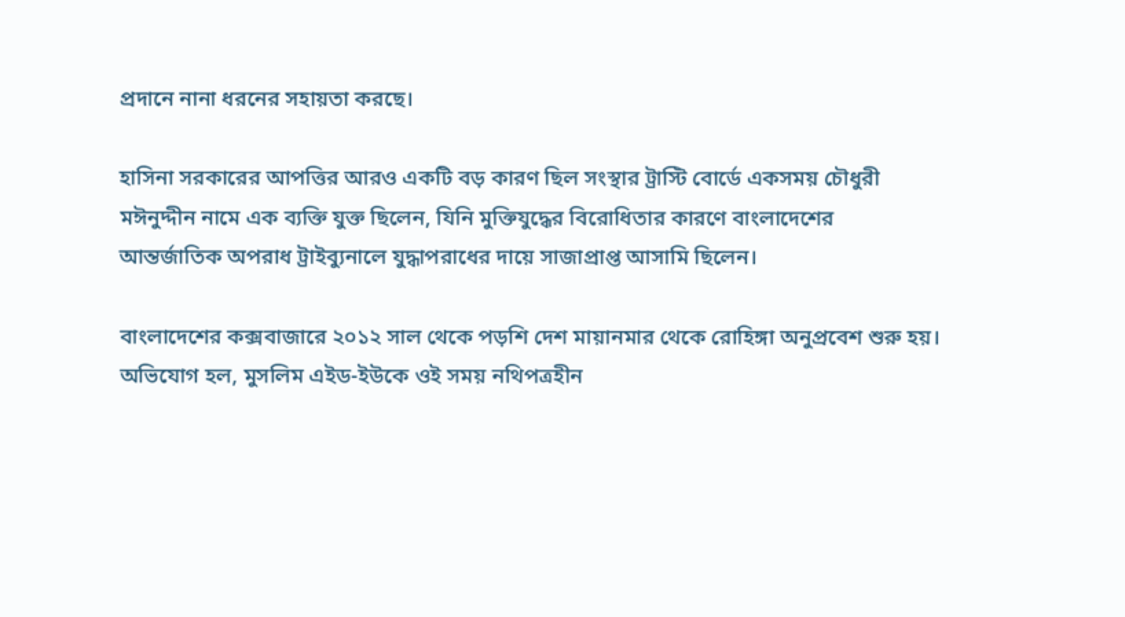প্রদানে নানা ধরনের সহায়তা করছে।

হাসিনা সরকারের আপত্তির আরও একটি বড় কারণ ছিল সংস্থার ট্রাস্টি বোর্ডে একসময় চৌধুরী মঈনুদ্দীন নামে এক ব্যক্তি যুক্ত ছিলেন, যিনি মুক্তিযুদ্ধের বিরোধিতার কারণে বাংলাদেশের আন্তর্জাতিক অপরাধ ট্রাইব্যুনালে যুদ্ধাপরাধের দায়ে সাজাপ্রাপ্ত আসামি ছিলেন। ‌

বাংলাদেশের কক্সবাজারে ২০১২ সাল থেকে পড়শি দেশ মায়ানমার থেকে রোহিঙ্গা অনুপ্রবেশ শুরু হয়। অভিযোগ হল, মুসলিম এইড-ইউকে ওই সময় নথিপত্রহীন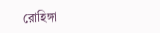রোহিঙ্গা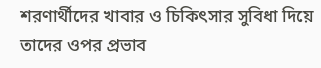শরণার্থীদের খাবার ও চিকিৎসার সুবিধা দিয়ে তাদের ওপর প্রভাব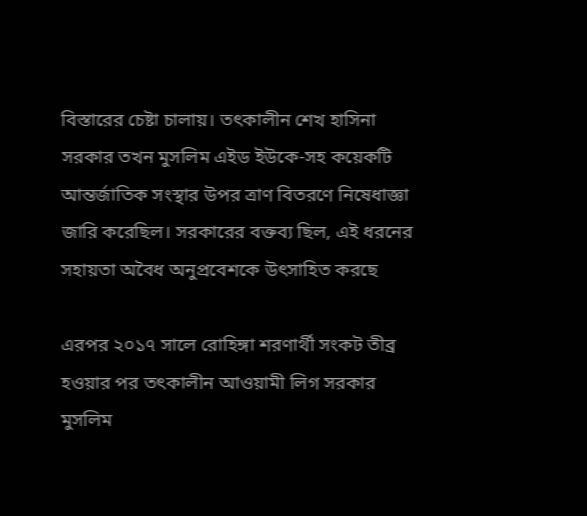বিস্তারের চেষ্টা চালায়। তৎকালীন শেখ হাসিনা সরকার তখন মুসলিম এইড ইউকে-সহ কয়েকটি আন্তর্জাতিক সংস্থার উপর ত্রাণ বিতরণে নিষেধাজ্ঞা জারি করেছিল। সরকারের বক্তব্য ছিল, এই ধরনের সহায়তা অবৈধ অনুপ্রবেশকে উৎসাহিত করছে

এরপর ২০১৭ সালে রোহিঙ্গা শরণার্থী সংকট তীব্র হওয়ার পর তৎকালীন আওয়ামী লিগ সরকার মুসলিম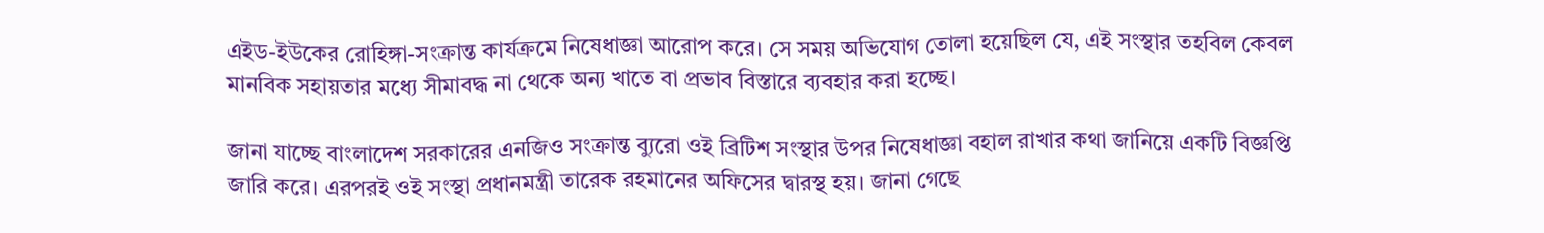এইড-ইউকের রোহিঙ্গা-সংক্রান্ত কার্যক্রমে নিষেধাজ্ঞা আরোপ করে। সে সময় অভিযোগ তোলা হয়েছিল যে, এই সংস্থার তহবিল কেবল মানবিক সহায়তার মধ্যে সীমাবদ্ধ না থেকে অন্য খাতে বা প্রভাব বিস্তারে ব্যবহার করা হচ্ছে।

জানা যাচ্ছে বাংলাদেশ সরকারের এনজিও সংক্রান্ত ব্যুরো ওই ব্রিটিশ সংস্থার উপর নিষেধাজ্ঞা বহাল রাখার কথা জানিয়ে একটি বিজ্ঞপ্তি জারি করে। এরপরই ওই সংস্থা প্রধানমন্ত্রী তারেক রহমানের অফিসের দ্বারস্থ হয়। জানা গেছে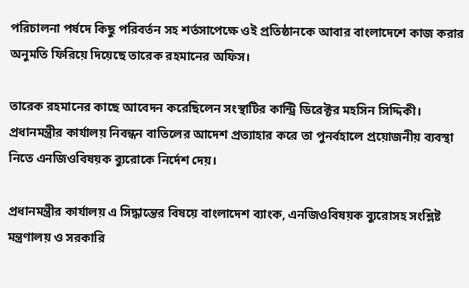পরিচালনা পর্ষদে কিছু পরিবর্তন সহ শর্তসাপেক্ষে ওই প্রতিষ্ঠানকে আবার বাংলাদেশে কাজ করার অনুমতি ফিরিয়ে দিয়েছে তারেক রহমানের অফিস।

তারেক রহমানের কাছে আবেদন করেছিলেন সংস্থাটির কান্ট্রি ডিরেক্টর মহসিন সিদ্দিকী। প্রধানমন্ত্রীর কার্যালয় নিবন্ধন বাতিলের আদেশ প্রত্যাহার করে তা পুনর্বহালে প্রয়োজনীয় ব্যবস্থা নিতে এনজিওবিষয়ক ব্যুরোকে নির্দেশ দেয়।

প্রধানমন্ত্রীর কার্যালয় এ সিদ্ধান্তের বিষয়ে বাংলাদেশ ব্যাংক, এনজিওবিষয়ক ব্যুরোসহ সংশ্লিষ্ট মন্ত্রণালয় ও সরকারি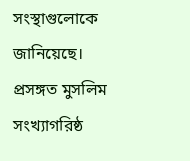সংস্থাগুলোকে জানিয়েছে। প্রসঙ্গত মুসলিম সংখ্যাগরিষ্ঠ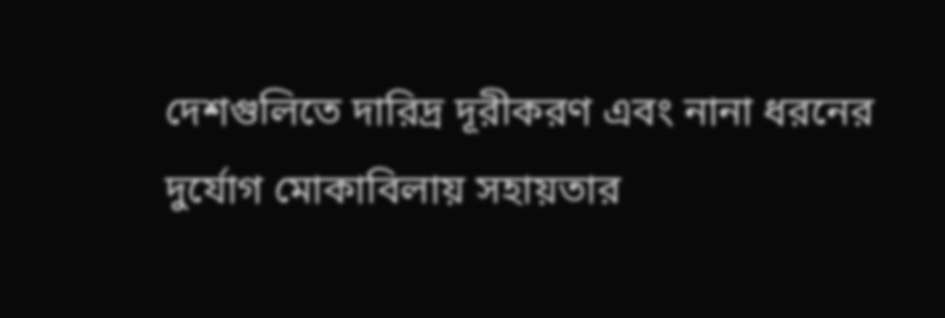দেশগুলিতে দারিদ্র দূরীকরণ এবং নানা ধরনের দুর্যোগ মোকাবিলায় সহায়তার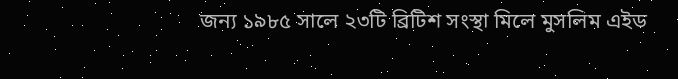জন্য ১৯৮৫ সালে ২৩টি ব্রিটিশ সংস্থা মিলে মুসলিম এইড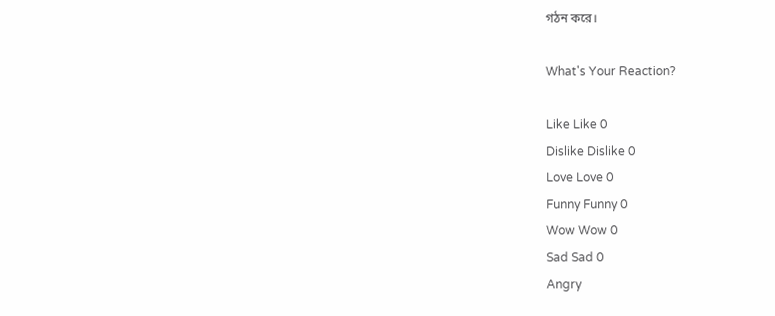গঠন করে।

What's Your Reaction?

Like Like 0
Dislike Dislike 0
Love Love 0
Funny Funny 0
Wow Wow 0
Sad Sad 0
Angry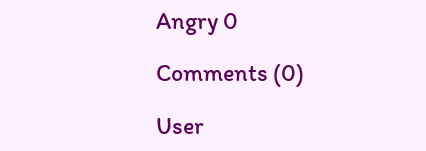Angry 0

Comments (0)

User